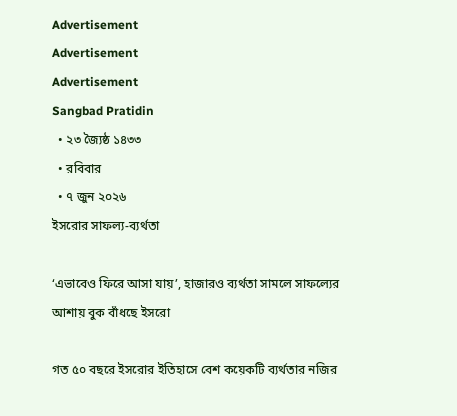Advertisement
Advertisement
Advertisement
Sangbad Pratidin
  • ২৩ জ্যৈষ্ঠ ১৪৩৩
  • রবিবার
  • ৭ জুন ২০২৬
ইসরোর সাফল্য-ব্যর্থতা

‘এভাবেও ফিরে আসা যায়’, হাজারও ব্যর্থতা সামলে সাফল্যের আশায় বুক বাঁধছে ইসরো

গত ৫০ বছরে ইসরোর ইতিহাসে বেশ কয়েকটি ব্যর্থতার নজির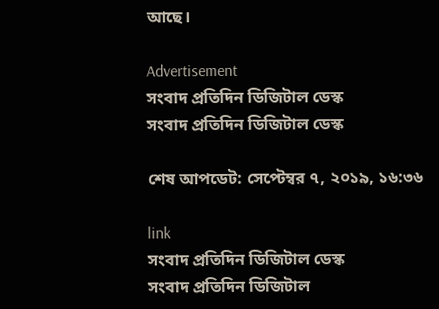আছে।

Advertisement
সংবাদ প্রতিদিন ডিজিটাল ডেস্ক
সংবাদ প্রতিদিন ডিজিটাল ডেস্ক

শেষ আপডেট: সেপ্টেম্বর ৭, ২০১৯, ১৬:৩৬

link
সংবাদ প্রতিদিন ডিজিটাল ডেস্ক
সংবাদ প্রতিদিন ডিজিটাল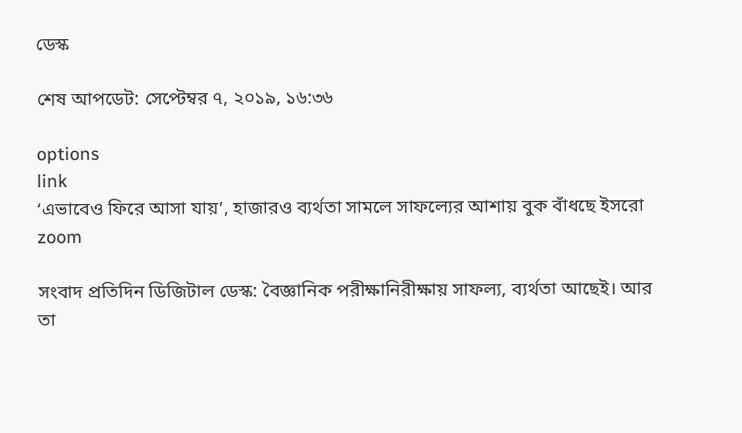ডেস্ক

শেষ আপডেট: সেপ্টেম্বর ৭, ২০১৯, ১৬:৩৬

options
link
‘এভাবেও ফিরে আসা যায়’, হাজারও ব্যর্থতা সামলে সাফল্যের আশায় বুক বাঁধছে ইসরো zoom

সংবাদ প্রতিদিন ডিজিটাল ডেস্ক: বৈজ্ঞানিক পরীক্ষানিরীক্ষায় সাফল্য, ব্যর্থতা আছেই। আর তা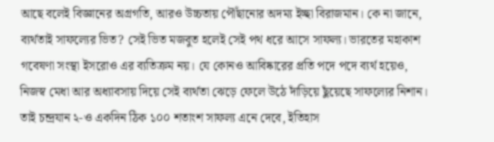আছে বলেই বিজ্ঞানের অগ্রগতি, আরও উচ্চতায় পৌঁছানোর অদম্য ইচ্ছা বিরাজমান। কে না জানে, ব্যর্থতাই সাফল্যের ভিত? সেই ভিত মজবুত হলেই সেই পথ ধরে আসে সাফল্য। ভারতের মহাকাশ গবেষণা সংস্থা ইসরোও এর ব্যতিক্রম নয়। যে কোনও আবিষ্কারের প্রতি পদে পদে ব্যর্থ হয়েও, নিজস্ব মেধা আর অধ্যাবসায় দিয়ে সেই ব্যর্থতা ঝেড়ে ফেলে উঠে দাঁড়িয়ে ছুঁয়েছে সাফল্যের নিশান। তাই চন্দ্রযান ২-ও একদিন ঠিক ১০০ শতাংশ সাফল্য এনে দেবে, ইতিহাস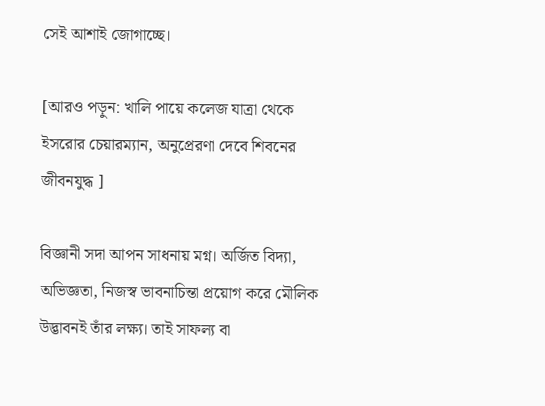সেই আশাই জোগাচ্ছে।

[আরও পড়ুন: খালি পায়ে কলেজ যাত্রা থেকে ইসরোর চেয়ারম্যান, অনুপ্রেরণা দেবে শিবনের জীবনযুদ্ধ ]

বিজ্ঞানী সদা আপন সাধনায় মগ্ন। অর্জিত বিদ্যা, অভিজ্ঞতা, নিজস্ব ভাবনাচিন্তা প্রয়োগ করে মৌলিক উদ্ভাবনই তাঁর লক্ষ্য। তাই সাফল্য বা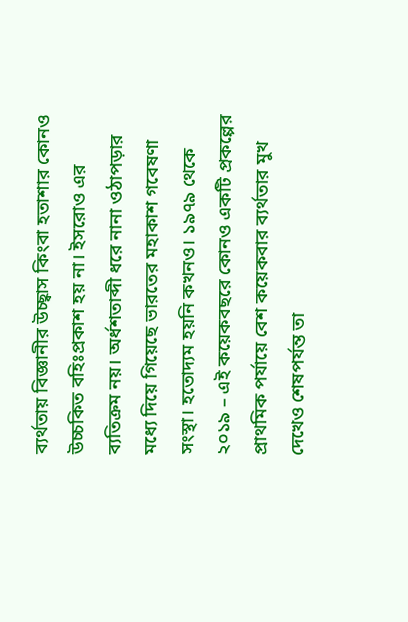ব্যর্থতায় বিজ্ঞানীর উচ্ছ্বাস কিংবা হতাশার কোনও উচ্চকিত বহিঃপ্রকাশ হয় না। ইসরোও এর ব্যতিক্রম নয়। অর্ধশতাব্দী ধরে নানা ওঠাপড়ার মধ্যে দিয়ে গিয়েছে ভারতের মহাকাশ গবেষণা সংস্থা। হতোদ্যম হয়নি কখনও। ১৯৭৯ থেকে ২০১৯ – এই কয়েকবছরে কোনও একটি প্রকল্পের প্রাথমিক পর্যায়ে বেশ কয়েকবার ব্যর্থতার মুখ দেখেও শেষপর্যন্ত তা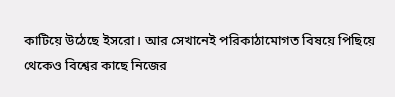কাটিয়ে উঠেছে ইসরো। আর সেখানেই পরিকাঠামোগত বিষয়ে পিছিয়ে থেকেও বিশ্বের কাছে নিজের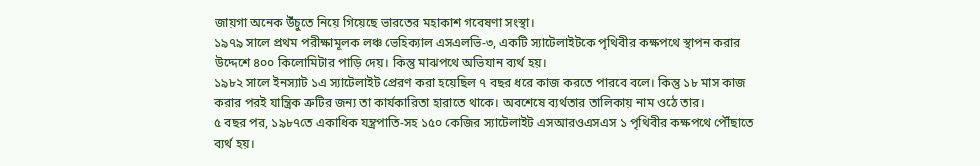জায়গা অনেক উঁচুতে নিয়ে গিয়েছে ভারতের মহাকাশ গবেষণা সংস্থা।
১৯৭৯ সালে প্রথম পরীক্ষামূলক লঞ্চ ভেহিক্যাল এসএলভি-৩, একটি স্যাটেলাইটকে পৃথিবীর কক্ষপথে স্থাপন করার উদ্দেশে ৪০০ কিলোমিটার পাড়ি দেয়। কিন্তু মাঝপথে অভিযান ব্যর্থ হয়।
১৯৮২ সালে ইনস্যাট ১এ স্যাটেলাইট প্রেরণ করা হয়েছিল ৭ বছর ধরে কাজ করতে পারবে বলে। কিন্তু ১৮ মাস কাজ করার পরই যান্ত্রিক ত্রুটির জন্য তা কার্যকারিতা হারাতে থাকে। অবশেষে ব্যর্থতার তালিকায় নাম ওঠে তার।
৫ বছর পর, ১৯৮৭তে একাধিক যন্ত্রপাতি-সহ ১৫০ কেজির স্যাটেলাইট এসআরওএসএস ১ পৃথিবীর কক্ষপথে পৌঁছাতে ব্যর্থ হয়।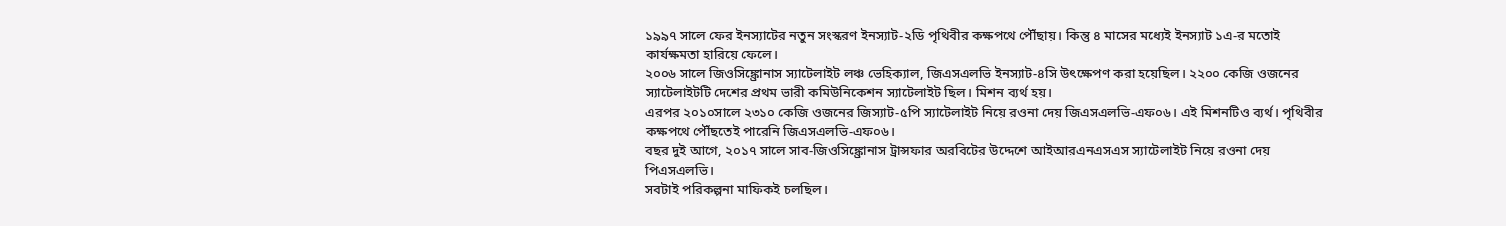১৯৯৭ সালে ফের ইনস্যাটের নতুন সংস্করণ ইনস্যাট-২ডি পৃথিবীর কক্ষপথে পৌঁছায়। কিন্তু ৪ মাসের মধ্যেই ইনস্যাট ১এ-র মতোই কার্যক্ষমতা হারিয়ে ফেলে।
২০০৬ সালে জিওসিঙ্ক্রোনাস স্যাটেলাইট লঞ্চ ভেহিক্যাল, জিএসএলভি ইনস্যাট-৪সি উৎক্ষেপণ করা হয়েছিল। ২২০০ কেজি ওজনের স্যাটেলাইটটি দেশের প্রথম ভারী কমিউনিকেশন স্যাটেলাইট ছিল। মিশন ব্যর্থ হয়।
এরপর ২০১০সালে ২৩১০ কেজি ওজনের জিস্যাট-৫পি স্যাটেলাইট নিয়ে রওনা দেয় জিএসএলভি-এফ০৬। এই মিশনটিও ব্যর্থ। পৃথিবীর কক্ষপথে পৌঁছতেই পারেনি জিএসএলভি-এফ০৬।
বছর দুই আগে, ২০১৭ সালে সাব-জিওসিঙ্ক্রোনাস ট্রান্সফার অরবিটের উদ্দেশে আইআরএনএসএস স্যাটেলাইট নিয়ে রওনা দেয় পিএসএলভি।
সবটাই পরিকল্পনা মাফিকই চলছিল।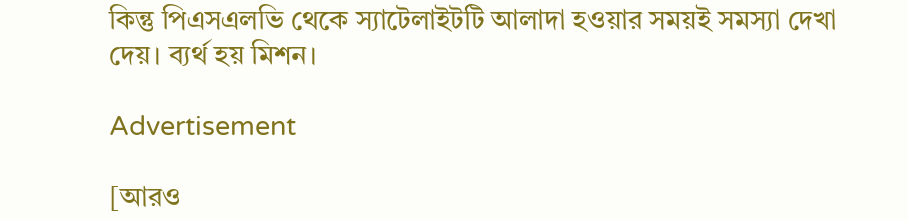কিন্তু পিএসএলভি থেকে স্যাটেলাইটটি আলাদা হওয়ার সময়ই সমস্যা দেখা দেয়। ব্যর্থ হয় মিশন।

Advertisement

[আরও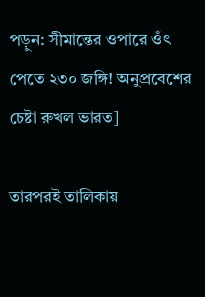পড়ুন: সীমান্তের ওপারে ওঁৎ পেতে ২৩০ জঙ্গি! অনুপ্রবেশের চেষ্টা রুখল ভারত]

তারপরই তালিকায়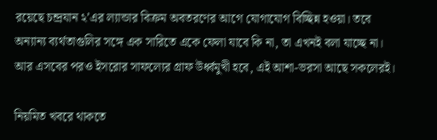রয়েছে চন্দ্রযান ২’এর ল্যান্ডার বিক্রম অবতরণের আগে যোগাযোগ বিচ্ছিন্ন হওয়া। তবে অন্যান্য ব্যর্থতাগুলির সঙ্গে এক সারিতে একে ফেলা যাবে কি না, তা এখনই বলা যাচ্ছে না। আর এসবের পরও ইসরোর সাফল্যের গ্রাফ উর্ধ্বমুখী হবে, এই আশা-ভরসা আছে সকলেরই।

নিয়মিত খবরে থাকতে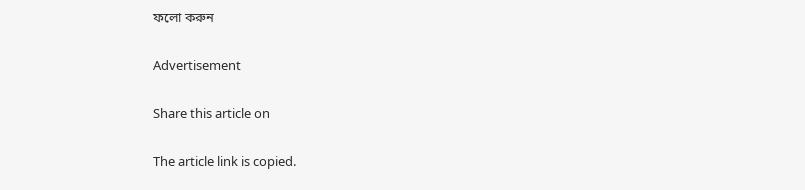ফলো করুন

Advertisement

Share this article on

The article link is copied.